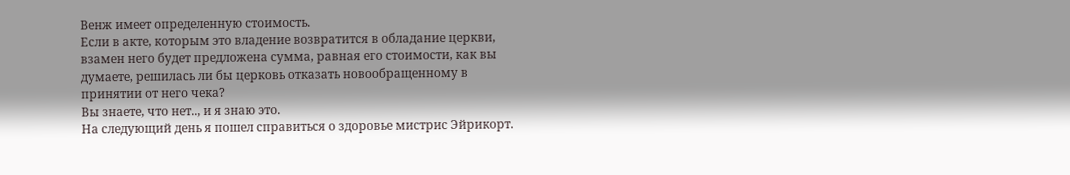Венж имеет определенную стоимость.
Если в акте, которым это владение возвратится в обладание церкви, взамен него будет предложена сумма, равная его стоимости, как вы думаете, решилась ли бы церковь отказать новообращенному в принятии от него чека?
Вы знаете, что нет.., и я знаю это.
На следующий день я пошел справиться о здоровье мистрис Эйрикорт.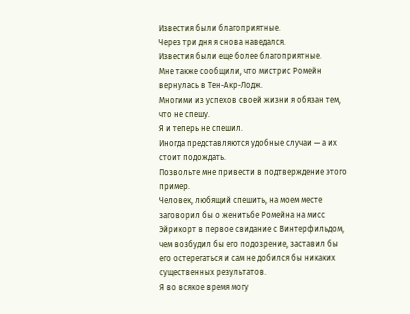Известия были благоприятные.
Через три дня я снова наведался.
Известия были еще более благоприятные.
Мне также сообщили, что мистрис Ромейн вернулась в Тен-Акр-Лодж.
Многими из успехов своей жизни я обязан тем, что не спешу.
Я и теперь не спешил.
Иногда представляются удобные случаи — а их стоит подождать.
Позвольте мне привести в подтверждение этого пример.
Человек, любящий спешить, на моем месте заговорил бы о женитьбе Ромейна на мисс Эйрикорт в первое свидание с Винтерфильдом, чем возбудил бы его подозрение, заставил бы его остерегаться и сам не добился бы никаких существенных результатов.
Я во всякое время могу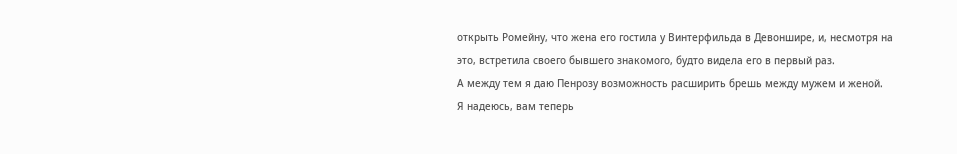открыть Ромейну, что жена его гостила у Винтерфильда в Девоншире, и, несмотря на это, встретила своего бывшего знакомого, будто видела его в первый раз.
А между тем я даю Пенрозу возможность расширить брешь между мужем и женой.
Я надеюсь, вам теперь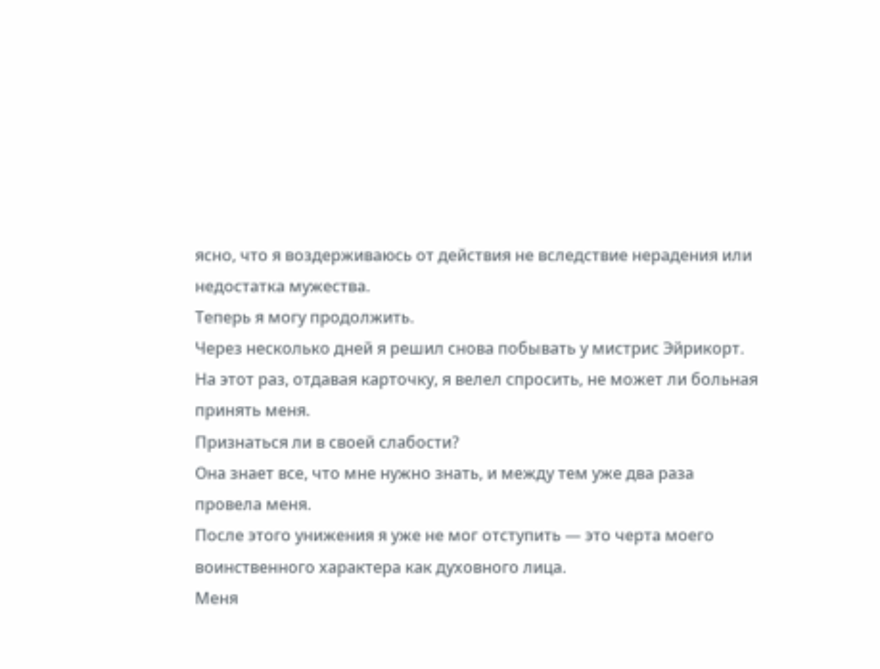ясно, что я воздерживаюсь от действия не вследствие нерадения или недостатка мужества.
Теперь я могу продолжить.
Через несколько дней я решил снова побывать у мистрис Эйрикорт.
На этот раз, отдавая карточку, я велел спросить, не может ли больная принять меня.
Признаться ли в своей слабости?
Она знает все, что мне нужно знать, и между тем уже два раза провела меня.
После этого унижения я уже не мог отступить — это черта моего воинственного характера как духовного лица.
Меня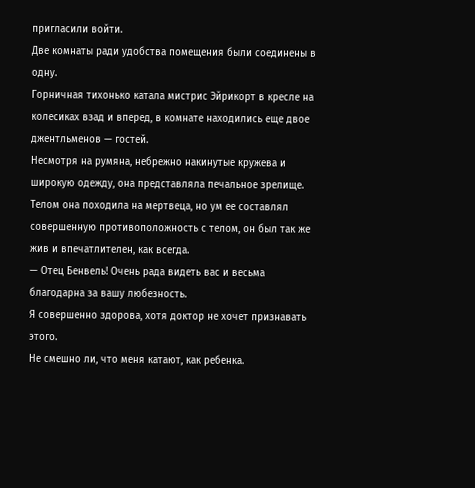пригласили войти.
Две комнаты ради удобства помещения были соединены в одну.
Горничная тихонько катала мистрис Эйрикорт в кресле на колесиках взад и вперед, в комнате находились еще двое джентльменов — гостей.
Несмотря на румяна, небрежно накинутые кружева и широкую одежду, она представляла печальное зрелище.
Телом она походила на мертвеца, но ум ее составлял совершенную противоположность с телом, он был так же жив и впечатлителен, как всегда.
— Отец Бенвель! Очень рада видеть вас и весьма благодарна за вашу любезность.
Я совершенно здорова, хотя доктор не хочет признавать этого.
Не смешно ли, что меня катают, как ребенка.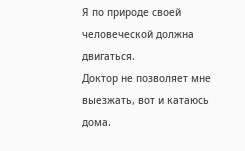Я по природе своей человеческой должна двигаться.
Доктор не позволяет мне выезжать, вот и катаюсь дома.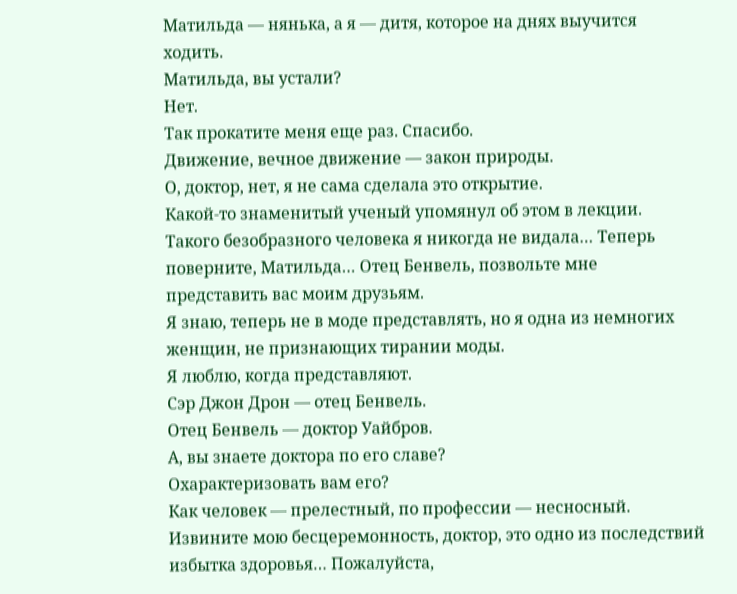Матильда — нянька, а я — дитя, которое на днях выучится ходить.
Матильда, вы устали?
Нет.
Так прокатите меня еще раз. Спасибо.
Движение, вечное движение — закон природы.
О, доктор, нет, я не сама сделала это открытие.
Какой-то знаменитый ученый упомянул об этом в лекции.
Такого безобразного человека я никогда не видала… Теперь поверните, Матильда… Отец Бенвель, позвольте мне представить вас моим друзьям.
Я знаю, теперь не в моде представлять, но я одна из немногих женщин, не признающих тирании моды.
Я люблю, когда представляют.
Сэр Джон Дрон — отец Бенвель.
Отец Бенвель — доктор Уайбров.
А, вы знаете доктора по его славе?
Охарактеризовать вам его?
Как человек — прелестный, по профессии — несносный.
Извините мою бесцеремонность, доктор, это одно из последствий избытка здоровья… Пожалуйста,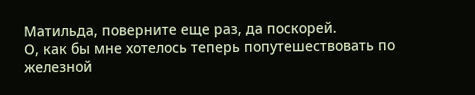Матильда, поверните еще раз, да поскорей.
О, как бы мне хотелось теперь попутешествовать по железной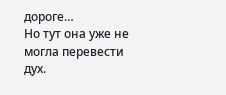дороге…
Но тут она уже не могла перевести дух.